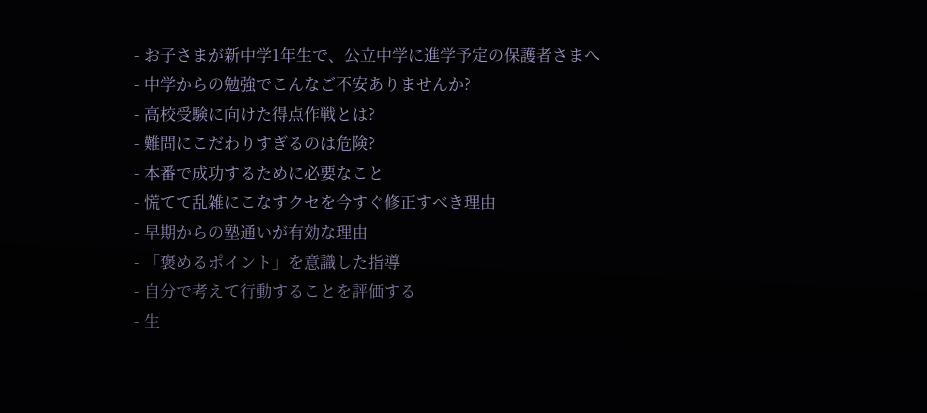- お子さまが新中学1年生で、公立中学に進学予定の保護者さまへ
- 中学からの勉強でこんなご不安ありませんか?
- 高校受験に向けた得点作戦とは?
- 難問にこだわりすぎるのは危険?
- 本番で成功するために必要なこと
- 慌てて乱雑にこなすクセを今すぐ修正すべき理由
- 早期からの塾通いが有効な理由
- 「褒めるポイント」を意識した指導
- 自分で考えて行動することを評価する
- 生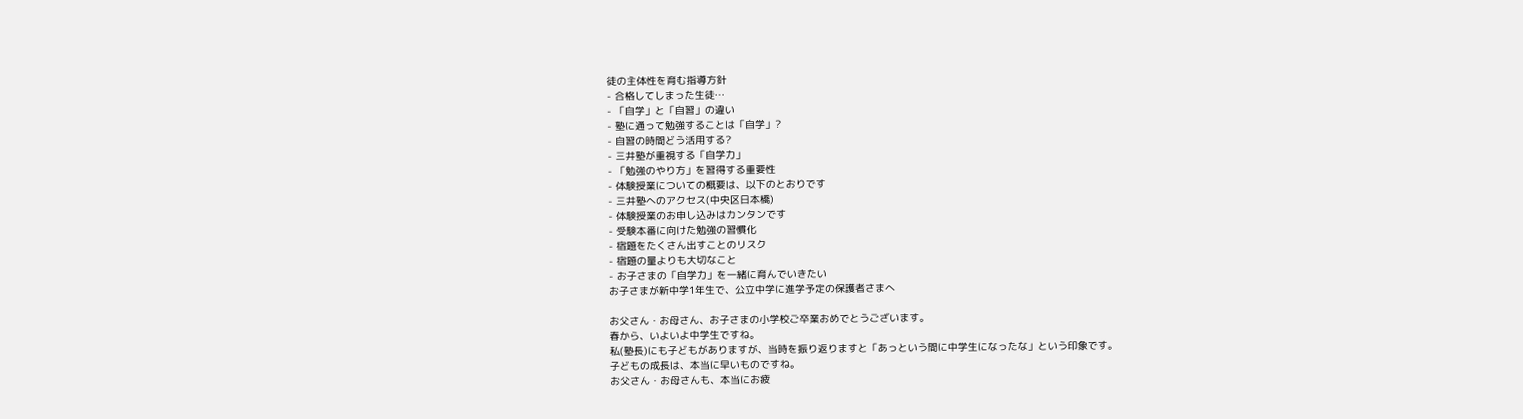徒の主体性を育む指導方針
- 合格してしまった生徒…
- 「自学」と「自習」の違い
- 塾に通って勉強することは「自学」?
- 自習の時間どう活用する?
- 三井塾が重視する「自学力」
- 「勉強のやり方」を習得する重要性
- 体験授業についての概要は、以下のとおりです
- 三井塾へのアクセス(中央区日本橋)
- 体験授業のお申し込みはカンタンです
- 受験本番に向けた勉強の習慣化
- 宿題をたくさん出すことのリスク
- 宿題の量よりも大切なこと
- お子さまの「自学力」を一緒に育んでいきたい
お子さまが新中学1年生で、公立中学に進学予定の保護者さまへ

お父さん・お母さん、お子さまの小学校ご卒業おめでとうございます。
春から、いよいよ中学生ですね。
私(塾長)にも子どもがありますが、当時を振り返りますと「あっという間に中学生になったな」という印象です。
子どもの成長は、本当に早いものですね。
お父さん・お母さんも、本当にお疲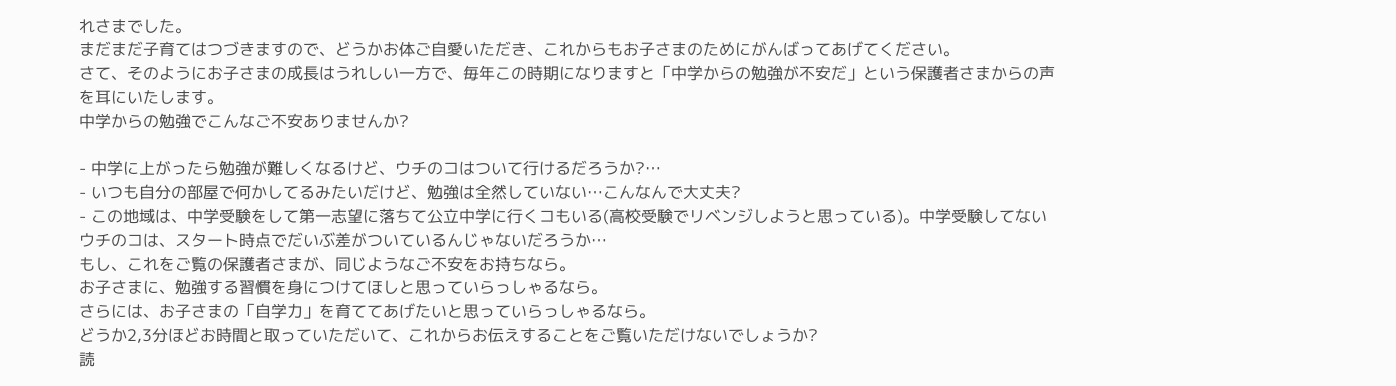れさまでした。
まだまだ子育てはつづきますので、どうかお体ご自愛いただき、これからもお子さまのためにがんばってあげてください。
さて、そのようにお子さまの成長はうれしい一方で、毎年この時期になりますと「中学からの勉強が不安だ」という保護者さまからの声を耳にいたします。
中学からの勉強でこんなご不安ありませんか?

- 中学に上がったら勉強が難しくなるけど、ウチのコはついて行けるだろうか?…
- いつも自分の部屋で何かしてるみたいだけど、勉強は全然していない…こんなんで大丈夫?
- この地域は、中学受験をして第一志望に落ちて公立中学に行くコもいる(高校受験でリベンジしようと思っている)。中学受験してないウチのコは、スタート時点でだいぶ差がついているんじゃないだろうか…
もし、これをご覧の保護者さまが、同じようなご不安をお持ちなら。
お子さまに、勉強する習慣を身につけてほしと思っていらっしゃるなら。
さらには、お子さまの「自学力」を育ててあげたいと思っていらっしゃるなら。
どうか2,3分ほどお時間と取っていただいて、これからお伝えすることをご覧いただけないでしょうか?
読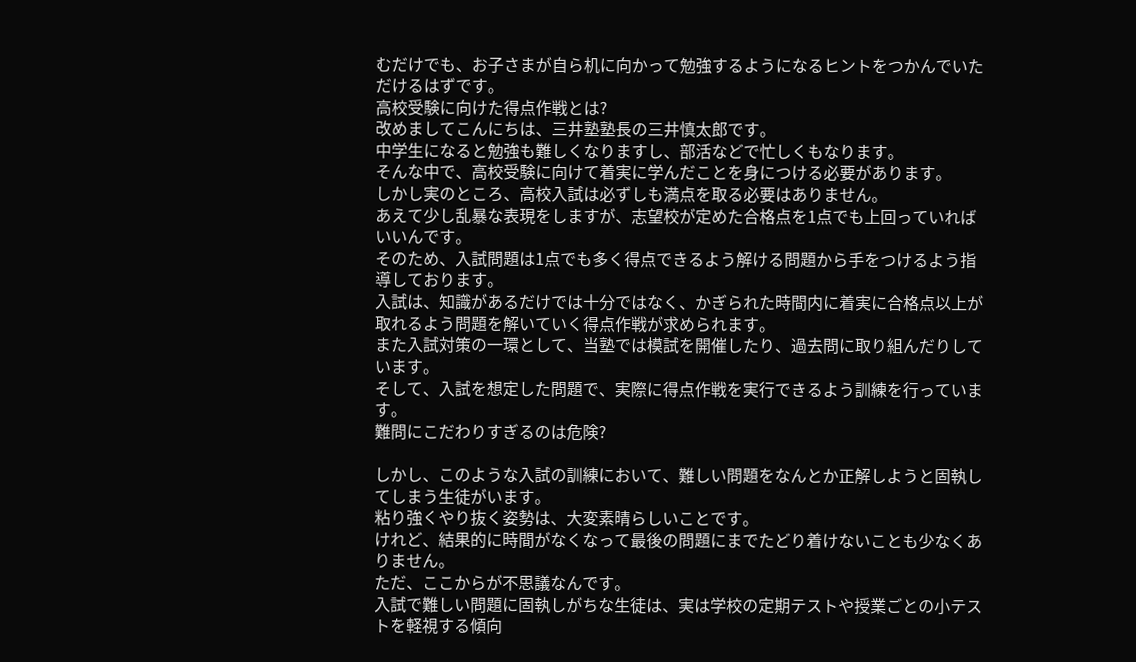むだけでも、お子さまが自ら机に向かって勉強するようになるヒントをつかんでいただけるはずです。
高校受験に向けた得点作戦とは?
改めましてこんにちは、三井塾塾長の三井慎太郎です。
中学生になると勉強も難しくなりますし、部活などで忙しくもなります。
そんな中で、高校受験に向けて着実に学んだことを身につける必要があります。
しかし実のところ、高校入試は必ずしも満点を取る必要はありません。
あえて少し乱暴な表現をしますが、志望校が定めた合格点を1点でも上回っていればいいんです。
そのため、入試問題は1点でも多く得点できるよう解ける問題から手をつけるよう指導しております。
入試は、知識があるだけでは十分ではなく、かぎられた時間内に着実に合格点以上が取れるよう問題を解いていく得点作戦が求められます。
また入試対策の一環として、当塾では模試を開催したり、過去問に取り組んだりしています。
そして、入試を想定した問題で、実際に得点作戦を実行できるよう訓練を行っています。
難問にこだわりすぎるのは危険?

しかし、このような入試の訓練において、難しい問題をなんとか正解しようと固執してしまう生徒がいます。
粘り強くやり抜く姿勢は、大変素晴らしいことです。
けれど、結果的に時間がなくなって最後の問題にまでたどり着けないことも少なくありません。
ただ、ここからが不思議なんです。
入試で難しい問題に固執しがちな生徒は、実は学校の定期テストや授業ごとの小テストを軽視する傾向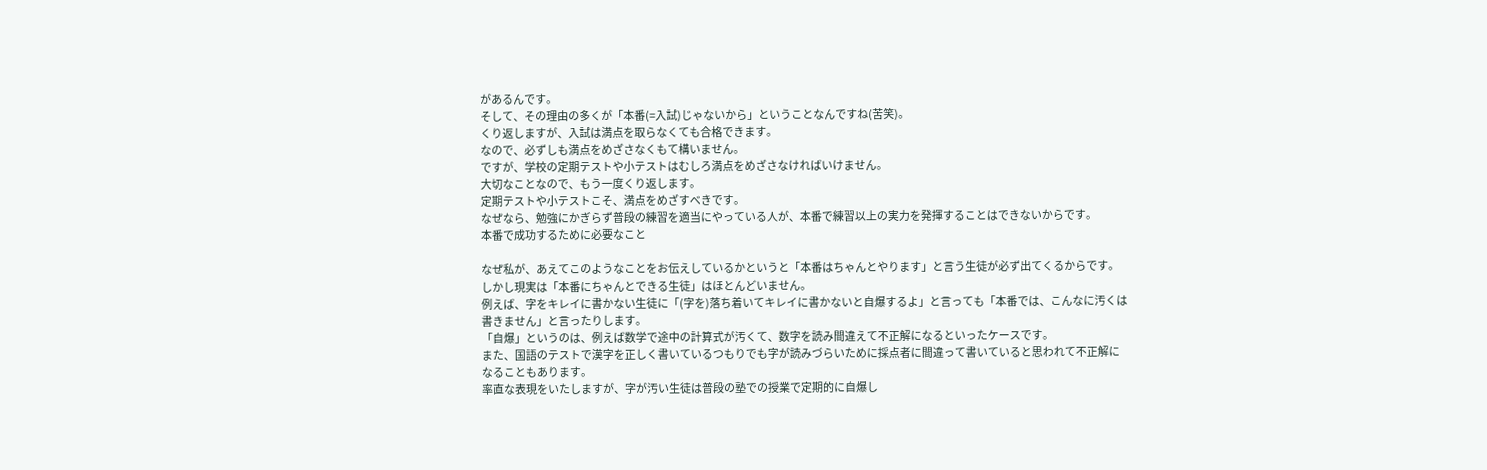があるんです。
そして、その理由の多くが「本番(=入試)じゃないから」ということなんですね(苦笑)。
くり返しますが、入試は満点を取らなくても合格できます。
なので、必ずしも満点をめざさなくもて構いません。
ですが、学校の定期テストや小テストはむしろ満点をめざさなければいけません。
大切なことなので、もう一度くり返します。
定期テストや小テストこそ、満点をめざすべきです。
なぜなら、勉強にかぎらず普段の練習を適当にやっている人が、本番で練習以上の実力を発揮することはできないからです。
本番で成功するために必要なこと

なぜ私が、あえてこのようなことをお伝えしているかというと「本番はちゃんとやります」と言う生徒が必ず出てくるからです。
しかし現実は「本番にちゃんとできる生徒」はほとんどいません。
例えば、字をキレイに書かない生徒に「(字を)落ち着いてキレイに書かないと自爆するよ」と言っても「本番では、こんなに汚くは書きません」と言ったりします。
「自爆」というのは、例えば数学で途中の計算式が汚くて、数字を読み間違えて不正解になるといったケースです。
また、国語のテストで漢字を正しく書いているつもりでも字が読みづらいために採点者に間違って書いていると思われて不正解になることもあります。
率直な表現をいたしますが、字が汚い生徒は普段の塾での授業で定期的に自爆し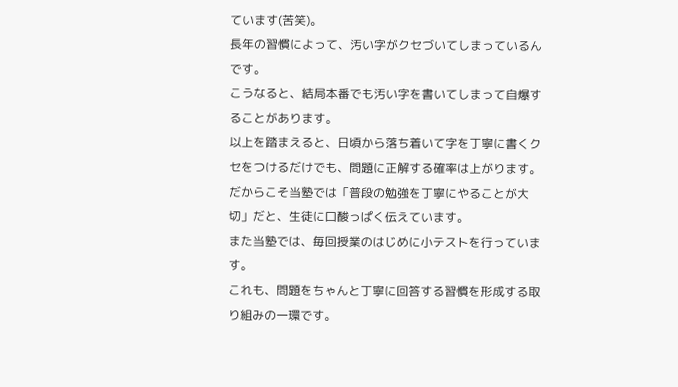ています(苦笑)。
長年の習慣によって、汚い字がクセづいてしまっているんです。
こうなると、結局本番でも汚い字を書いてしまって自爆することがあります。
以上を踏まえると、日頃から落ち着いて字を丁寧に書くクセをつけるだけでも、問題に正解する確率は上がります。
だからこそ当塾では「普段の勉強を丁寧にやることが大切」だと、生徒に口酸っぱく伝えています。
また当塾では、毎回授業のはじめに小テストを行っています。
これも、問題をちゃんと丁寧に回答する習慣を形成する取り組みの一環です。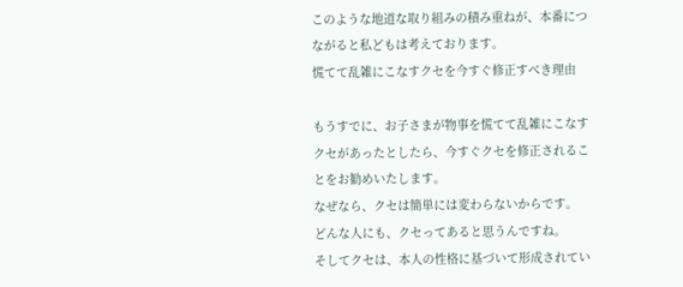このような地道な取り組みの積み重ねが、本番につながると私どもは考えております。
慌てて乱雑にこなすクセを今すぐ修正すべき理由

もうすでに、お子さまが物事を慌てて乱雑にこなすクセがあったとしたら、今すぐクセを修正されることをお勧めいたします。
なぜなら、クセは簡単には変わらないからです。
どんな人にも、クセってあると思うんですね。
そしてクセは、本人の性格に基づいて形成されてい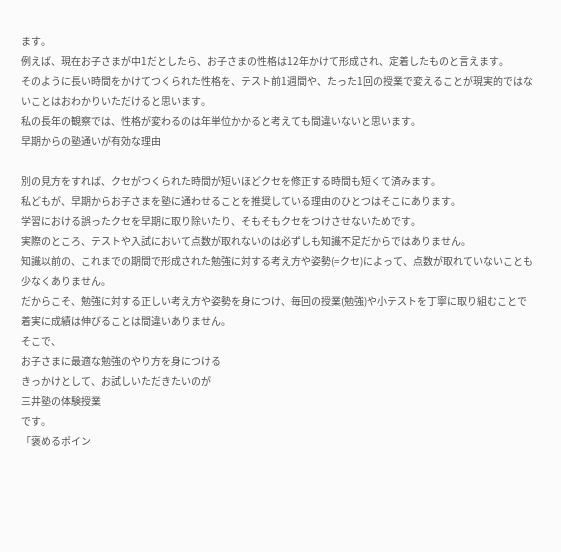ます。
例えば、現在お子さまが中1だとしたら、お子さまの性格は12年かけて形成され、定着したものと言えます。
そのように長い時間をかけてつくられた性格を、テスト前1週間や、たった1回の授業で変えることが現実的ではないことはおわかりいただけると思います。
私の長年の観察では、性格が変わるのは年単位かかると考えても間違いないと思います。
早期からの塾通いが有効な理由

別の見方をすれば、クセがつくられた時間が短いほどクセを修正する時間も短くて済みます。
私どもが、早期からお子さまを塾に通わせることを推奨している理由のひとつはそこにあります。
学習における誤ったクセを早期に取り除いたり、そもそもクセをつけさせないためです。
実際のところ、テストや入試において点数が取れないのは必ずしも知識不足だからではありません。
知識以前の、これまでの期間で形成された勉強に対する考え方や姿勢(=クセ)によって、点数が取れていないことも少なくありません。
だからこそ、勉強に対する正しい考え方や姿勢を身につけ、毎回の授業(勉強)や小テストを丁寧に取り組むことで着実に成績は伸びることは間違いありません。
そこで、
お子さまに最適な勉強のやり方を身につける
きっかけとして、お試しいただきたいのが
三井塾の体験授業
です。
「褒めるポイン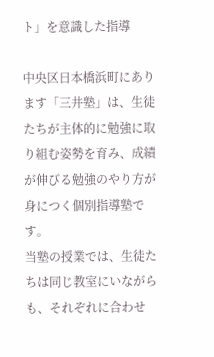ト」を意識した指導

中央区日本橋浜町にあります「三井塾」は、生徒たちが主体的に勉強に取り組む姿勢を育み、成績が伸びる勉強のやり方が身につく個別指導塾です。
当塾の授業では、生徒たちは同じ教室にいながらも、それぞれに合わせ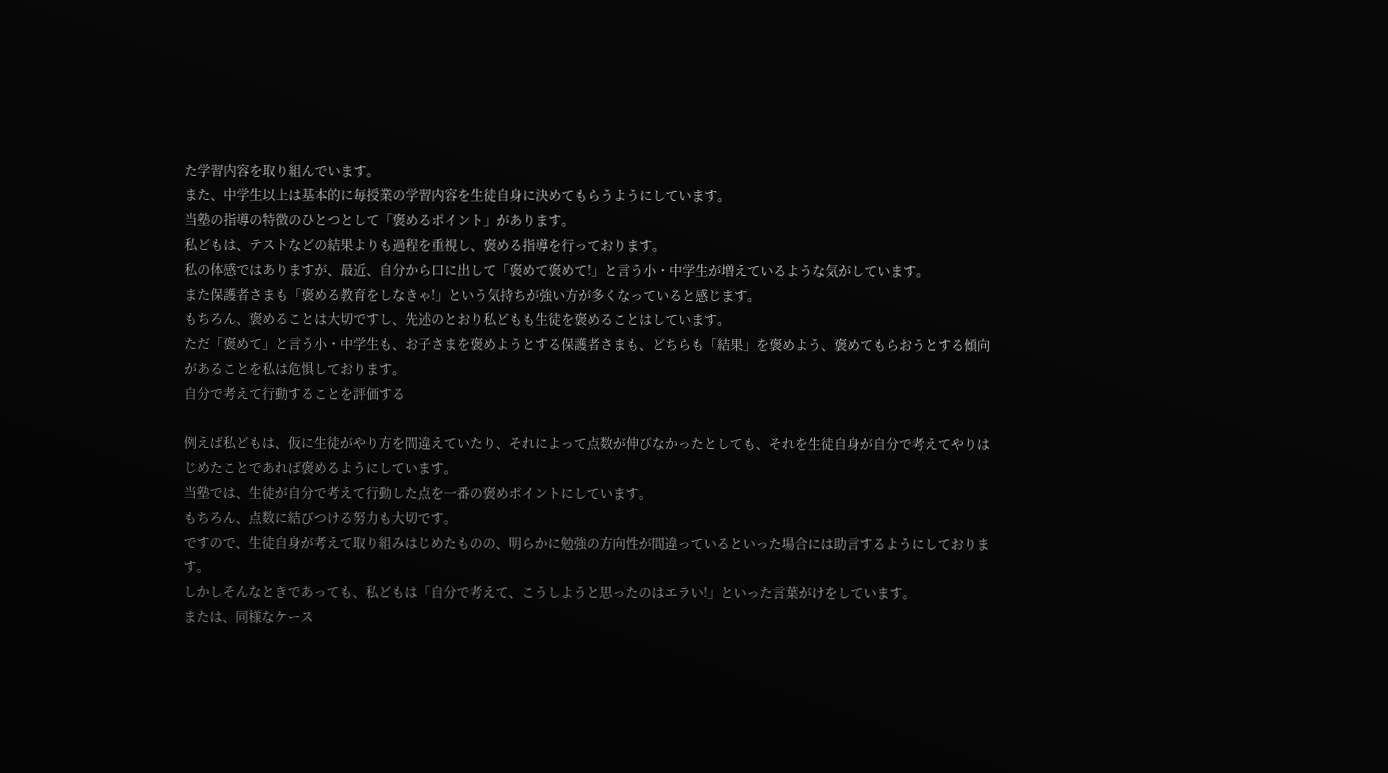た学習内容を取り組んでいます。
また、中学生以上は基本的に毎授業の学習内容を生徒自身に決めてもらうようにしています。
当塾の指導の特徴のひとつとして「褒めるポイント」があります。
私どもは、テストなどの結果よりも過程を重視し、褒める指導を行っております。
私の体感ではありますが、最近、自分から口に出して「褒めて褒めて!」と言う小・中学生が増えているような気がしています。
また保護者さまも「褒める教育をしなきゃ!」という気持ちが強い方が多くなっていると感じます。
もちろん、褒めることは大切ですし、先述のとおり私どもも生徒を褒めることはしています。
ただ「褒めて」と言う小・中学生も、お子さまを褒めようとする保護者さまも、どちらも「結果」を褒めよう、褒めてもらおうとする傾向があることを私は危惧しております。
自分で考えて行動することを評価する

例えば私どもは、仮に生徒がやり方を間違えていたり、それによって点数が伸びなかったとしても、それを生徒自身が自分で考えてやりはじめたことであれば褒めるようにしています。
当塾では、生徒が自分で考えて行動した点を一番の褒めポイントにしています。
もちろん、点数に結びつける努力も大切です。
ですので、生徒自身が考えて取り組みはじめたものの、明らかに勉強の方向性が間違っているといった場合には助言するようにしております。
しかしそんなときであっても、私どもは「自分で考えて、こうしようと思ったのはエラい!」といった言葉がけをしています。
または、同様なケース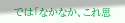では「なかなか、これ思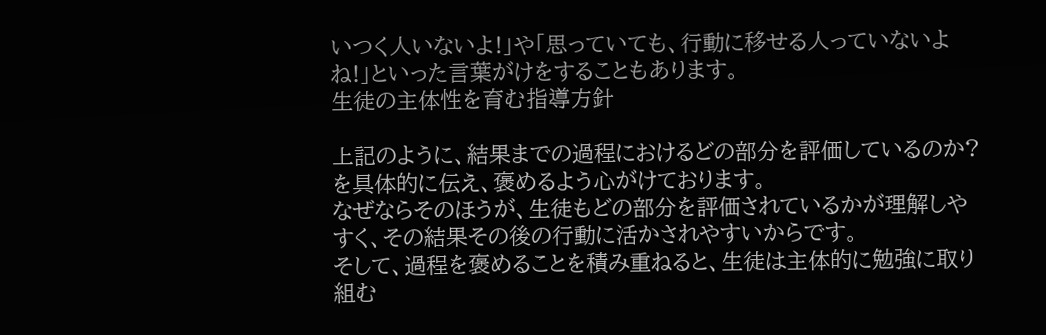いつく人いないよ!」や「思っていても、行動に移せる人っていないよね!」といった言葉がけをすることもあります。
生徒の主体性を育む指導方針

上記のように、結果までの過程におけるどの部分を評価しているのか?を具体的に伝え、褒めるよう心がけております。
なぜならそのほうが、生徒もどの部分を評価されているかが理解しやすく、その結果その後の行動に活かされやすいからです。
そして、過程を褒めることを積み重ねると、生徒は主体的に勉強に取り組む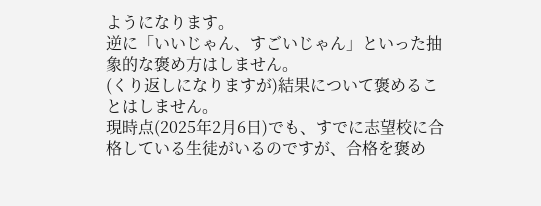ようになります。
逆に「いいじゃん、すごいじゃん」といった抽象的な褒め方はしません。
(くり返しになりますが)結果について褒めることはしません。
現時点(2025年2月6日)でも、すでに志望校に合格している生徒がいるのですが、合格を褒め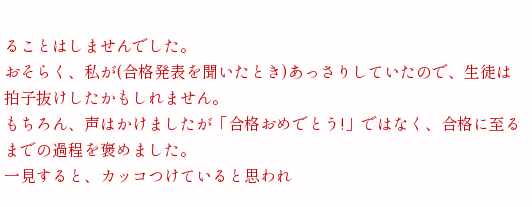ることはしませんでした。
おそらく、私が(合格発表を聞いたとき)あっさりしていたので、生徒は拍子抜けしたかもしれません。
もちろん、声はかけましたが「合格おめでとう!」ではなく、合格に至るまでの過程を褒めました。
一見すると、カッコつけていると思われ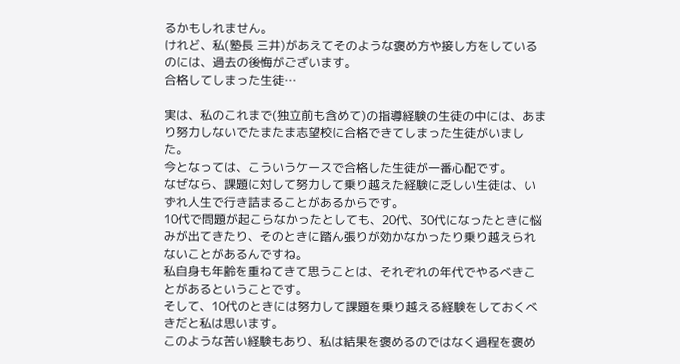るかもしれません。
けれど、私(塾長 三井)があえてそのような褒め方や接し方をしているのには、過去の後悔がございます。
合格してしまった生徒…

実は、私のこれまで(独立前も含めて)の指導経験の生徒の中には、あまり努力しないでたまたま志望校に合格できてしまった生徒がいました。
今となっては、こういうケースで合格した生徒が一番心配です。
なぜなら、課題に対して努力して乗り越えた経験に乏しい生徒は、いずれ人生で行き詰まることがあるからです。
10代で問題が起こらなかったとしても、20代、30代になったときに悩みが出てきたり、そのときに踏ん張りが効かなかったり乗り越えられないことがあるんですね。
私自身も年齢を重ねてきて思うことは、それぞれの年代でやるべきことがあるということです。
そして、10代のときには努力して課題を乗り越える経験をしておくべきだと私は思います。
このような苦い経験もあり、私は結果を褒めるのではなく過程を褒め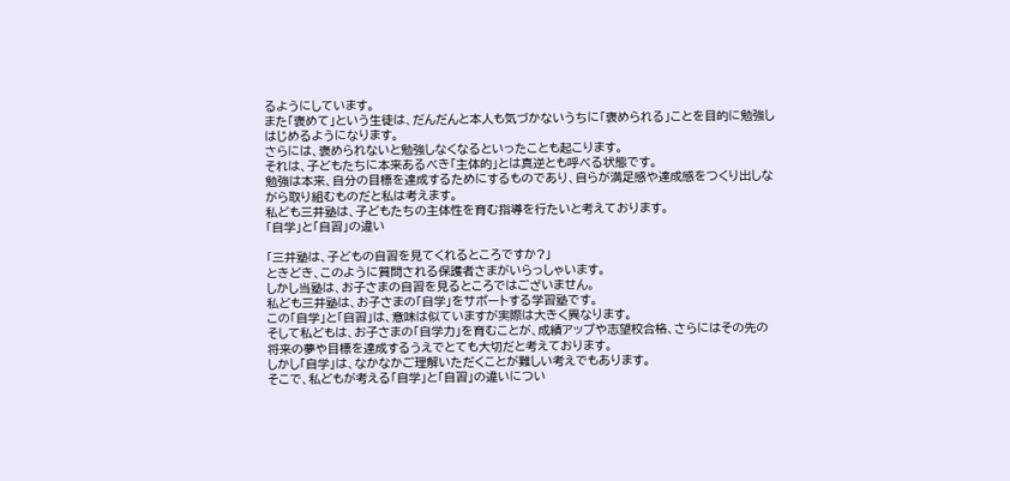るようにしています。
また「褒めて」という生徒は、だんだんと本人も気づかないうちに「褒められる」ことを目的に勉強しはじめるようになります。
さらには、褒められないと勉強しなくなるといったことも起こります。
それは、子どもたちに本来あるべき「主体的」とは真逆とも呼べる状態です。
勉強は本来、自分の目標を達成するためにするものであり、自らが満足感や達成感をつくり出しながら取り組むものだと私は考えます。
私ども三井塾は、子どもたちの主体性を育む指導を行たいと考えております。
「自学」と「自習」の違い

「三井塾は、子どもの自習を見てくれるところですか?」
ときどき、このように質問される保護者さまがいらっしゃいます。
しかし当塾は、お子さまの自習を見るところではございません。
私ども三井塾は、お子さまの「自学」をサポートする学習塾です。
この「自学」と「自習」は、意味は似ていますが実際は大きく異なります。
そして私どもは、お子さまの「自学力」を育むことが、成績アップや志望校合格、さらにはその先の将来の夢や目標を達成するうえでとても大切だと考えております。
しかし「自学」は、なかなかご理解いただくことが難しい考えでもあります。
そこで、私どもが考える「自学」と「自習」の違いについ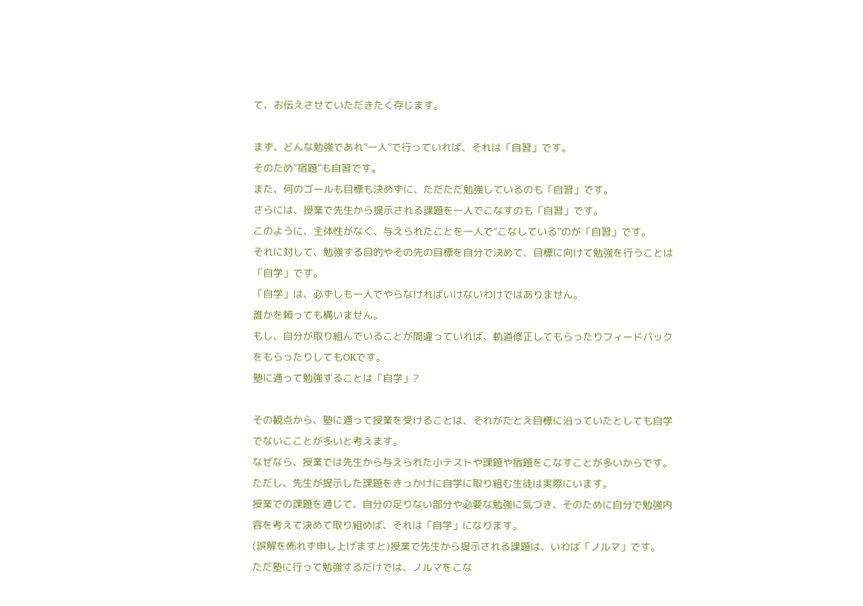て、お伝えさせていただきたく存じます。

まず、どんな勉強であれ“一人”で行っていれば、それは「自習」です。
そのため“宿題”も自習です。
また、何のゴールも目標も決めずに、ただただ勉強しているのも「自習」です。
さらには、授業で先生から提示される課題を一人でこなすのも「自習」です。
このように、主体性がなく、与えられたことを一人で“こなしている”のが「自習」です。
それに対して、勉強する目的やその先の目標を自分で決めて、目標に向けて勉強を行うことは「自学」です。
「自学」は、必ずしも一人でやらなければいけないわけではありません。
誰かを頼っても構いません。
もし、自分が取り組んでいることが間違っていれば、軌道修正してもらったりフィードバックをもらったりしてもOKです。
塾に通って勉強することは「自学」?

その観点から、塾に通って授業を受けることは、それがたとえ目標に沿っていたとしても自学でないこことが多いと考えます。
なぜなら、授業では先生から与えられた小テストや課題や宿題をこなすことが多いからです。
ただし、先生が提示した課題をきっかけに自学に取り組む生徒は実際にいます。
授業での課題を通じて、自分の足りない部分や必要な勉強に気づき、そのために自分で勉強内容を考えて決めて取り組めば、それは「自学」になります。
(誤解を怖れず申し上げますと)授業で先生から提示される課題は、いわば「ノルマ」です。
ただ塾に行って勉強するだけでは、ノルマをこな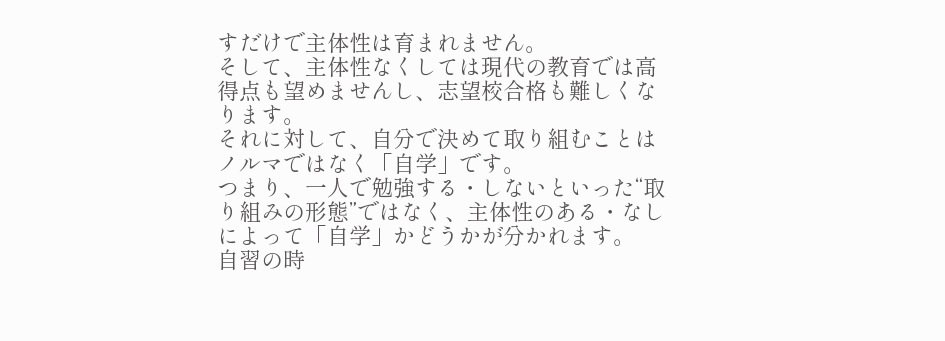すだけで主体性は育まれません。
そして、主体性なくしては現代の教育では高得点も望めませんし、志望校合格も難しくなります。
それに対して、自分で決めて取り組むことはノルマではなく「自学」です。
つまり、一人で勉強する・しないといった“取り組みの形態”ではなく、主体性のある・なしによって「自学」かどうかが分かれます。
自習の時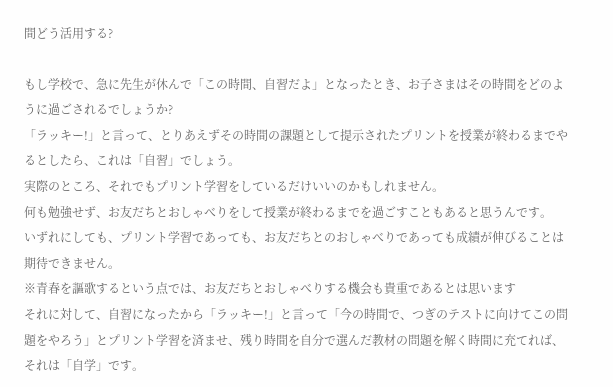間どう活用する?

もし学校で、急に先生が休んで「この時間、自習だよ」となったとき、お子さまはその時間をどのように過ごされるでしょうか?
「ラッキー!」と言って、とりあえずその時間の課題として提示されたプリントを授業が終わるまでやるとしたら、これは「自習」でしょう。
実際のところ、それでもプリント学習をしているだけいいのかもしれません。
何も勉強せず、お友だちとおしゃべりをして授業が終わるまでを過ごすこともあると思うんです。
いずれにしても、プリント学習であっても、お友だちとのおしゃべりであっても成績が伸びることは期待できません。
※青春を謳歌するという点では、お友だちとおしゃべりする機会も貴重であるとは思います
それに対して、自習になったから「ラッキー!」と言って「今の時間で、つぎのテストに向けてこの問題をやろう」とプリント学習を済ませ、残り時間を自分で選んだ教材の問題を解く時間に充てれば、それは「自学」です。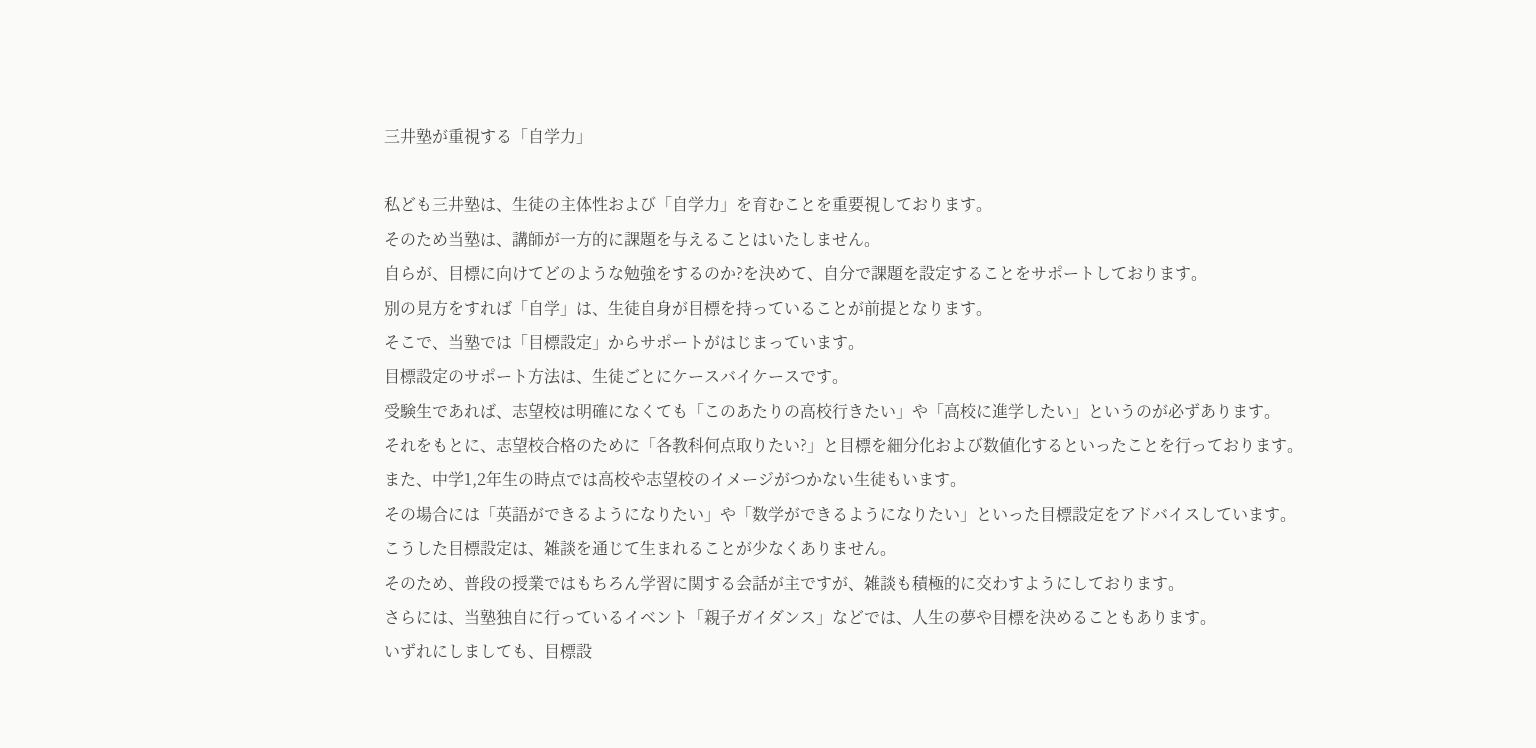三井塾が重視する「自学力」

私ども三井塾は、生徒の主体性および「自学力」を育むことを重要視しております。
そのため当塾は、講師が一方的に課題を与えることはいたしません。
自らが、目標に向けてどのような勉強をするのか?を決めて、自分で課題を設定することをサポートしております。
別の見方をすれば「自学」は、生徒自身が目標を持っていることが前提となります。
そこで、当塾では「目標設定」からサポートがはじまっています。
目標設定のサポート方法は、生徒ごとにケースバイケースです。
受験生であれば、志望校は明確になくても「このあたりの高校行きたい」や「高校に進学したい」というのが必ずあります。
それをもとに、志望校合格のために「各教科何点取りたい?」と目標を細分化および数値化するといったことを行っております。
また、中学1,2年生の時点では高校や志望校のイメージがつかない生徒もいます。
その場合には「英語ができるようになりたい」や「数学ができるようになりたい」といった目標設定をアドバイスしています。
こうした目標設定は、雑談を通じて生まれることが少なくありません。
そのため、普段の授業ではもちろん学習に関する会話が主ですが、雑談も積極的に交わすようにしております。
さらには、当塾独自に行っているイベント「親子ガイダンス」などでは、人生の夢や目標を決めることもあります。
いずれにしましても、目標設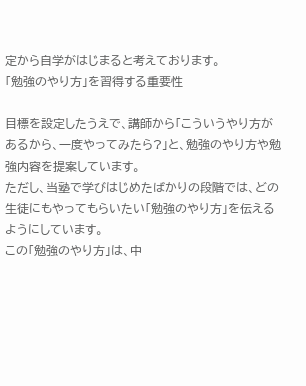定から自学がはじまると考えております。
「勉強のやり方」を習得する重要性

目標を設定したうえで、講師から「こういうやり方があるから、一度やってみたら?」と、勉強のやり方や勉強内容を提案しています。
ただし、当塾で学びはじめたばかりの段階では、どの生徒にもやってもらいたい「勉強のやり方」を伝えるようにしています。
この「勉強のやり方」は、中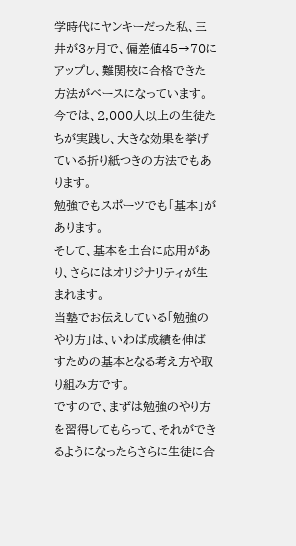学時代にヤンキーだった私、三井が3ヶ月で、偏差値45→70にアップし、難関校に合格できた方法がベースになっています。
今では、2,000人以上の生徒たちが実践し、大きな効果を挙げている折り紙つきの方法でもあります。
勉強でもスポーツでも「基本」があります。
そして、基本を土台に応用があり、さらにはオリジナリティが生まれます。
当塾でお伝えしている「勉強のやり方」は、いわば成績を伸ばすための基本となる考え方や取り組み方です。
ですので、まずは勉強のやり方を習得してもらって、それができるようになったらさらに生徒に合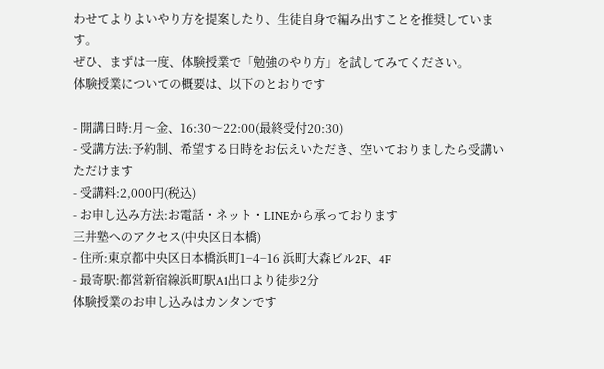わせてよりよいやり方を提案したり、生徒自身で編み出すことを推奨しています。
ぜひ、まずは一度、体験授業で「勉強のやり方」を試してみてください。
体験授業についての概要は、以下のとおりです

- 開講日時:月〜金、16:30〜22:00(最終受付20:30)
- 受講方法:予約制、希望する日時をお伝えいただき、空いておりましたら受講いただけます
- 受講料:2,000円(税込)
- お申し込み方法:お電話・ネット・LINEから承っております
三井塾へのアクセス(中央区日本橋)
- 住所:東京都中央区日本橋浜町1−4−16 浜町大森ビル2F、4F
- 最寄駅:都営新宿線浜町駅A1出口より徒歩2分
体験授業のお申し込みはカンタンです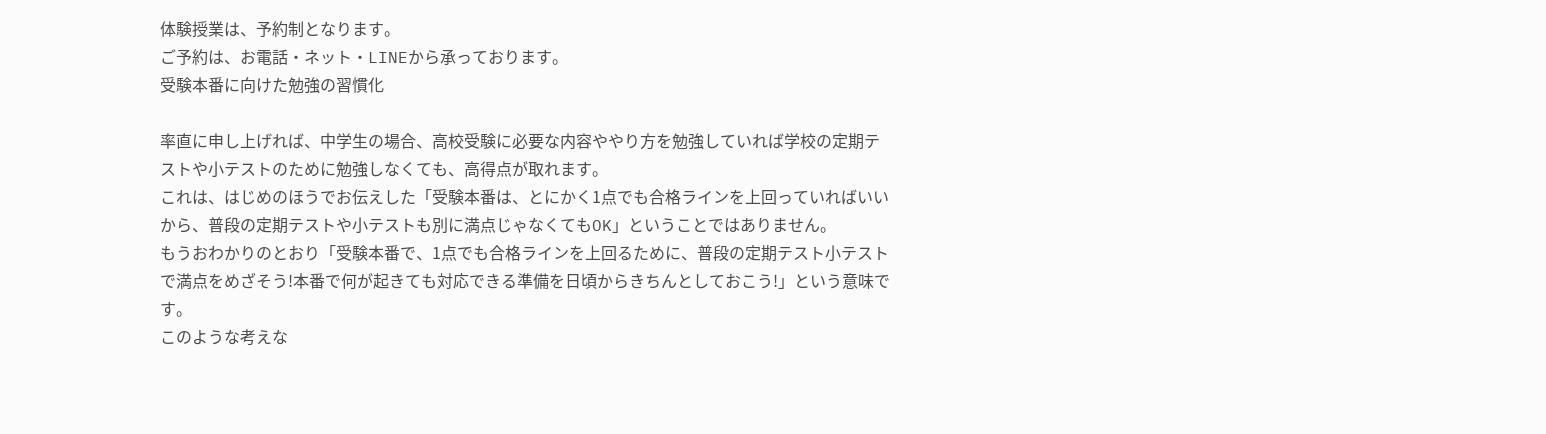体験授業は、予約制となります。
ご予約は、お電話・ネット・LINEから承っております。
受験本番に向けた勉強の習慣化

率直に申し上げれば、中学生の場合、高校受験に必要な内容ややり方を勉強していれば学校の定期テストや小テストのために勉強しなくても、高得点が取れます。
これは、はじめのほうでお伝えした「受験本番は、とにかく1点でも合格ラインを上回っていればいいから、普段の定期テストや小テストも別に満点じゃなくてもOK」ということではありません。
もうおわかりのとおり「受験本番で、1点でも合格ラインを上回るために、普段の定期テスト小テストで満点をめざそう!本番で何が起きても対応できる準備を日頃からきちんとしておこう!」という意味です。
このような考えな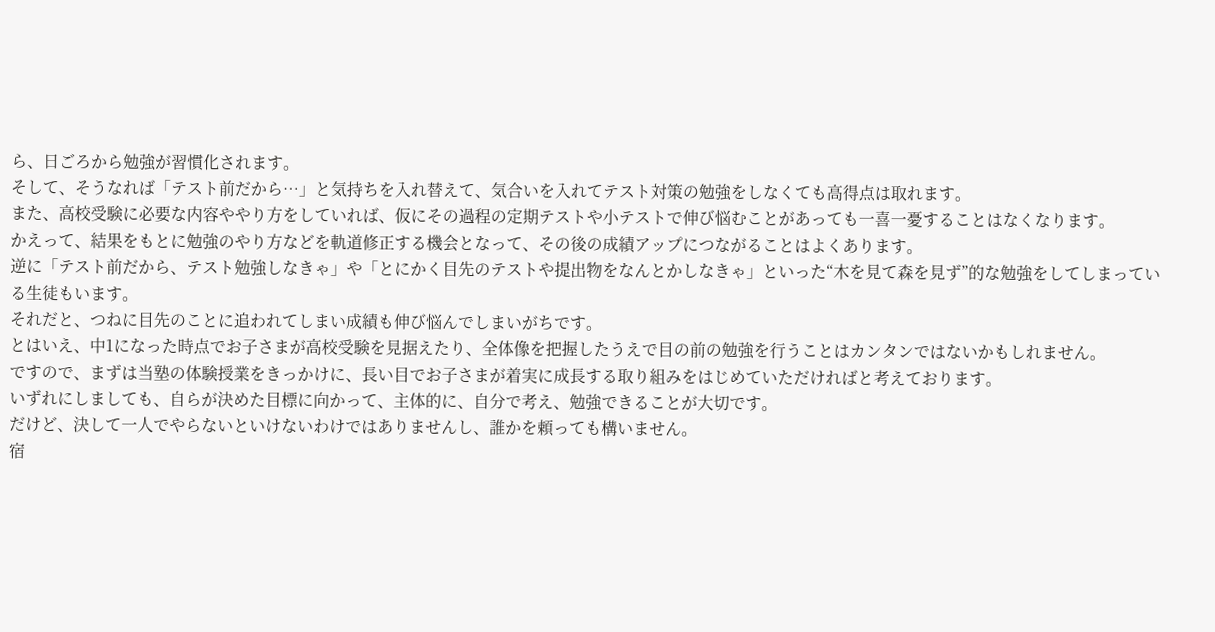ら、日ごろから勉強が習慣化されます。
そして、そうなれば「テスト前だから…」と気持ちを入れ替えて、気合いを入れてテスト対策の勉強をしなくても高得点は取れます。
また、高校受験に必要な内容ややり方をしていれば、仮にその過程の定期テストや小テストで伸び悩むことがあっても一喜一憂することはなくなります。
かえって、結果をもとに勉強のやり方などを軌道修正する機会となって、その後の成績アップにつながることはよくあります。
逆に「テスト前だから、テスト勉強しなきゃ」や「とにかく目先のテストや提出物をなんとかしなきゃ」といった“木を見て森を見ず”的な勉強をしてしまっている生徒もいます。
それだと、つねに目先のことに追われてしまい成績も伸び悩んでしまいがちです。
とはいえ、中1になった時点でお子さまが高校受験を見据えたり、全体像を把握したうえで目の前の勉強を行うことはカンタンではないかもしれません。
ですので、まずは当塾の体験授業をきっかけに、長い目でお子さまが着実に成長する取り組みをはじめていただければと考えております。
いずれにしましても、自らが決めた目標に向かって、主体的に、自分で考え、勉強できることが大切です。
だけど、決して一人でやらないといけないわけではありませんし、誰かを頼っても構いません。
宿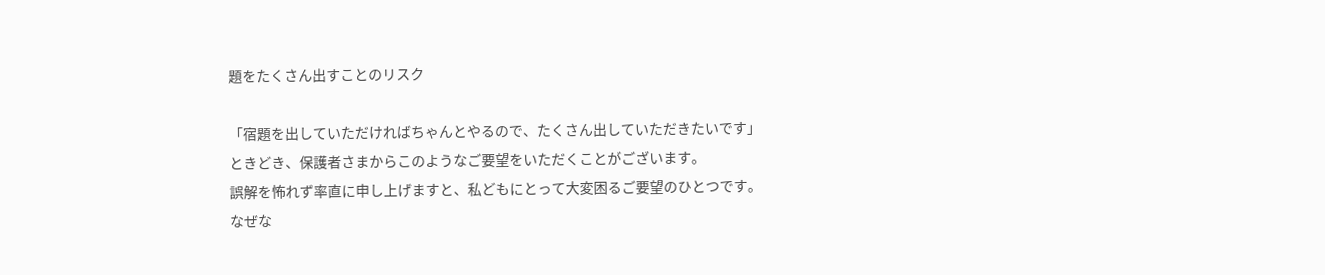題をたくさん出すことのリスク

「宿題を出していただければちゃんとやるので、たくさん出していただきたいです」
ときどき、保護者さまからこのようなご要望をいただくことがございます。
誤解を怖れず率直に申し上げますと、私どもにとって大変困るご要望のひとつです。
なぜな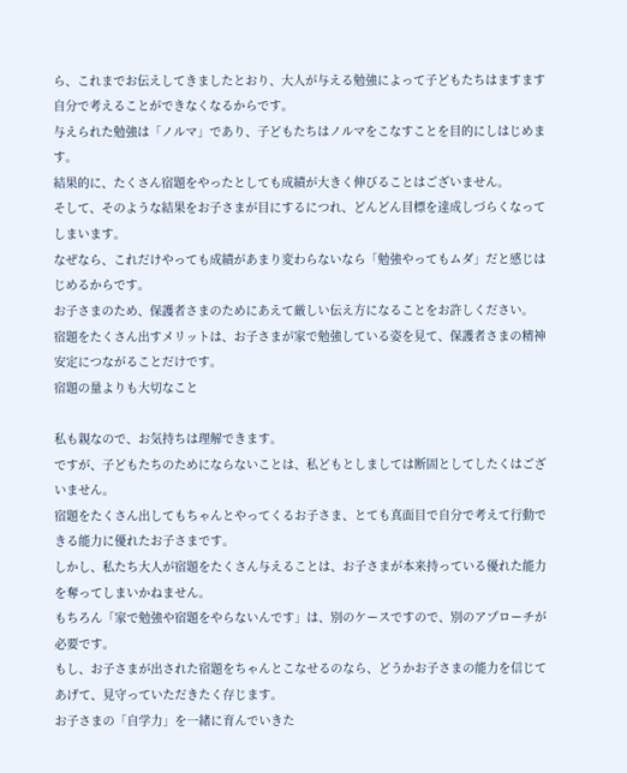ら、これまでお伝えしてきましたとおり、大人が与える勉強によって子どもたちはますます自分で考えることができなくなるからです。
与えられた勉強は「ノルマ」であり、子どもたちはノルマをこなすことを目的にしはじめます。
結果的に、たくさん宿題をやったとしても成績が大きく伸びることはございません。
そして、そのような結果をお子さまが目にするにつれ、どんどん目標を達成しづらくなってしまいます。
なぜなら、これだけやっても成績があまり変わらないなら「勉強やってもムダ」だと感じはじめるからです。
お子さまのため、保護者さまのためにあえて厳しい伝え方になることをお許しください。
宿題をたくさん出すメリットは、お子さまが家で勉強している姿を見て、保護者さまの精神安定につながることだけです。
宿題の量よりも大切なこと

私も親なので、お気持ちは理解できます。
ですが、子どもたちのためにならないことは、私どもとしましては断固としてしたくはございません。
宿題をたくさん出してもちゃんとやってくるお子さま、とても真面目で自分で考えて行動できる能力に優れたお子さまです。
しかし、私たち大人が宿題をたくさん与えることは、お子さまが本来持っている優れた能力を奪ってしまいかねません。
もちろん「家で勉強や宿題をやらないんです」は、別のケースですので、別のアプローチが必要です。
もし、お子さまが出された宿題をちゃんとこなせるのなら、どうかお子さまの能力を信じてあげて、見守っていただきたく存じます。
お子さまの「自学力」を一緒に育んでいきた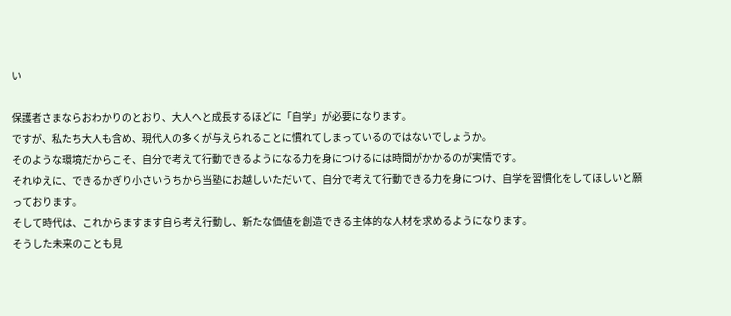い

保護者さまならおわかりのとおり、大人へと成長するほどに「自学」が必要になります。
ですが、私たち大人も含め、現代人の多くが与えられることに慣れてしまっているのではないでしょうか。
そのような環境だからこそ、自分で考えて行動できるようになる力を身につけるには時間がかかるのが実情です。
それゆえに、できるかぎり小さいうちから当塾にお越しいただいて、自分で考えて行動できる力を身につけ、自学を習慣化をしてほしいと願っております。
そして時代は、これからますます自ら考え行動し、新たな価値を創造できる主体的な人材を求めるようになります。
そうした未来のことも見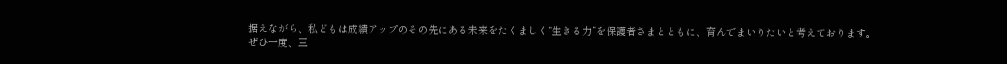据えながら、私どもは成績アップのその先にある未来をたくましく“生きる力”を保護者さまとともに、育んでまいりたいと考えております。
ぜひ一度、三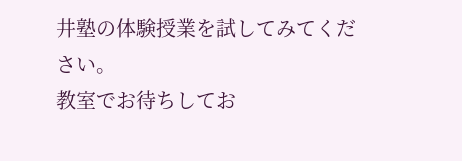井塾の体験授業を試してみてください。
教室でお待ちしてお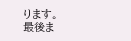ります。
最後ま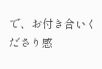で、お付き合いくださり感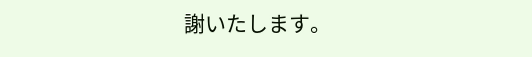謝いたします。